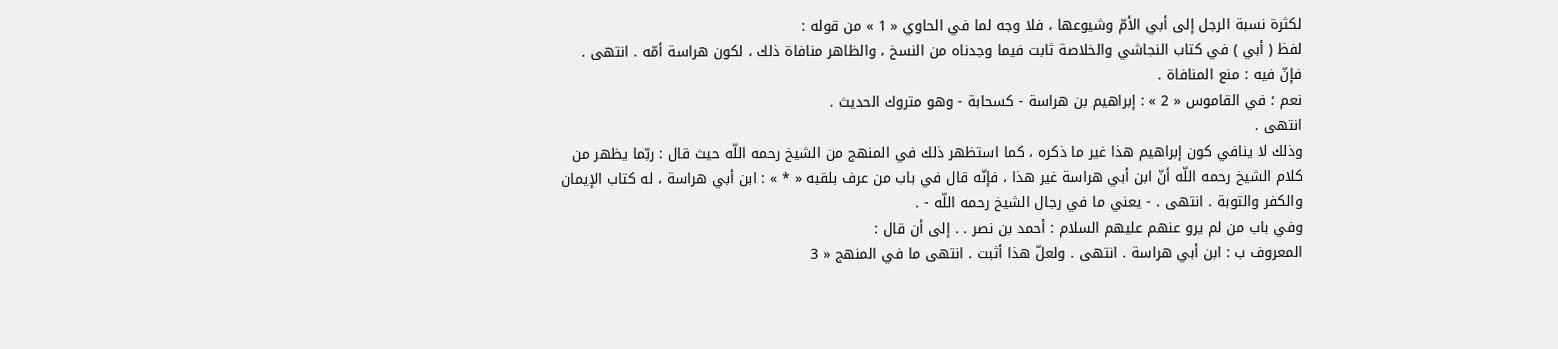لكثرة نسبة الرجل إلى أبي الأمّ وشيوعها ، فلا وجه لما في الحاوي « 1 » من قوله :
لفظ ( أبي ) في كتاب النجاشي والخلاصة ثابت فيما وجدناه من النسخ ، والظاهر منافاة ذلك ، لكون هراسة أمّه . انتهى .
فإنّ فيه : منع المنافاة .
نعم ؛ في القاموس « 2 » : إبراهيم بن هراسة - كسحابة - وهو متروك الحديث .
انتهى .
وذلك لا ينافي كون إبراهيم هذا غير ما ذكره ، كما استظهر ذلك في المنهج من الشيخ رحمه اللّه حيث قال : ربّما يظهر من كلام الشيخ رحمه اللّه أنّ ابن أبي هراسة غير هذا ، فإنّه قال في باب من عرف بلقبه « * » : ابن أبي هراسة ، له كتاب الإيمان والكفر والتوبة . انتهى . - يعني ما في رجال الشيخ رحمه اللّه - .
وفي باب من لم يرو عنهم عليهم السلام : أحمد بن نصر . . إلى أن قال :
المعروف ب : ابن أبي هراسة . انتهى . ولعلّ هذا أثبت . انتهى ما في المنهج « 3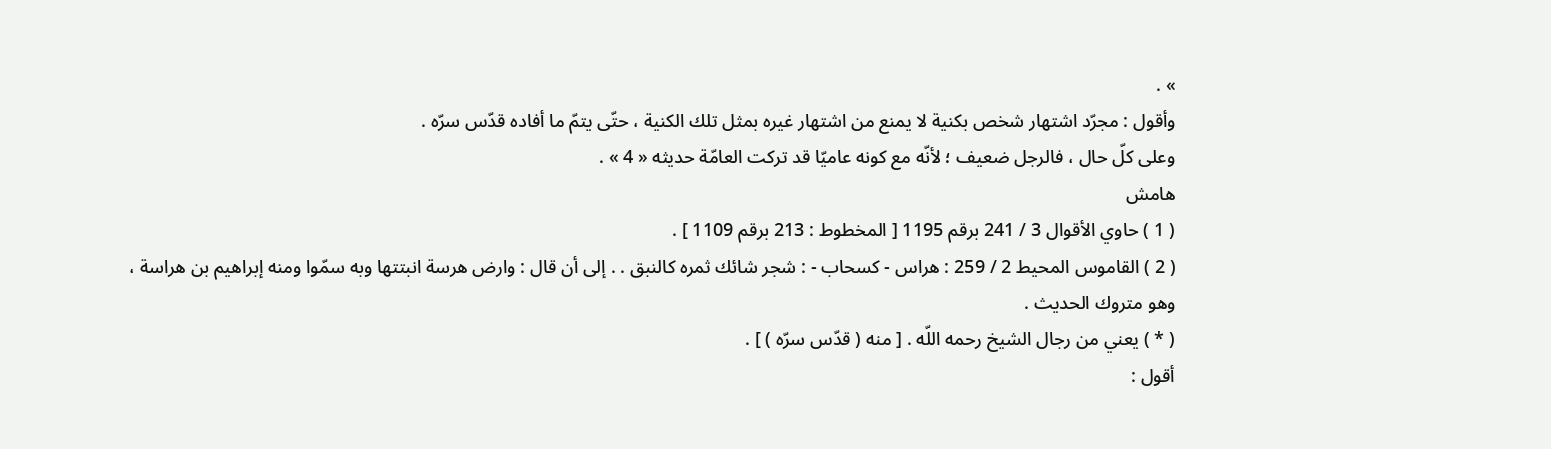» .
وأقول : مجرّد اشتهار شخص بكنية لا يمنع من اشتهار غيره بمثل تلك الكنية ، حتّى يتمّ ما أفاده قدّس سرّه .
وعلى كلّ حال ، فالرجل ضعيف ؛ لأنّه مع كونه عاميّا قد تركت العامّة حديثه « 4 » .
هامش
( 1 ) حاوي الأقوال 3 / 241 برقم 1195 [ المخطوط : 213 برقم 1109 ] .
( 2 ) القاموس المحيط 2 / 259 : هراس - كسحاب - : شجر شائك ثمره كالنبق . . إلى أن قال : وارض هرسة انبتتها وبه سمّوا ومنه إبراهيم بن هراسة ، وهو متروك الحديث .
( * ) يعني من رجال الشيخ رحمه اللّه . [ منه ( قدّس سرّه ) ] .
أقول :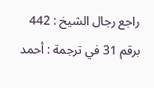راجع رجال الشيخ : 442 برقم 31 في ترجمة : أحمد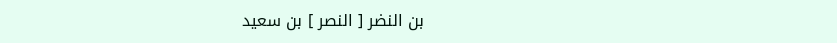بن النضر [ النصر ] بن سعيد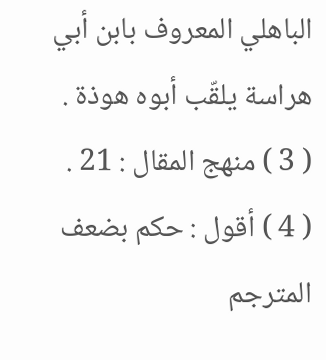الباهلي المعروف بابن أبي هراسة يلقّب أبوه هوذة .
( 3 ) منهج المقال : 21 .
( 4 ) أقول : حكم بضعف المترجم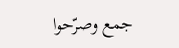جمع وصرّحوا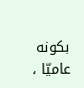بكونه عاميّا ،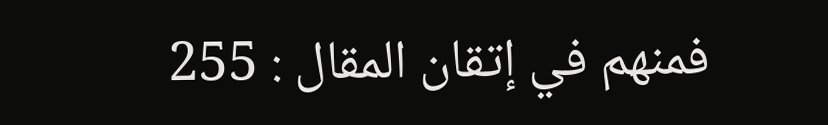فمنهم في إتقان المقال : 255